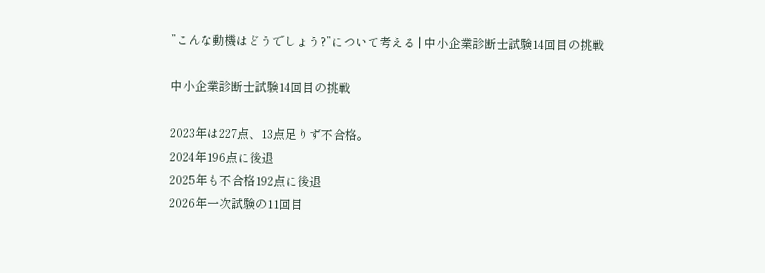”こんな動機はどうでしょう?”について考える | 中小企業診断士試験14回目の挑戦

中小企業診断士試験14回目の挑戦

2023年は227点、13点足りず不合格。
2024年196点に後退
2025年も不合格192点に後退
2026年一次試験の11回目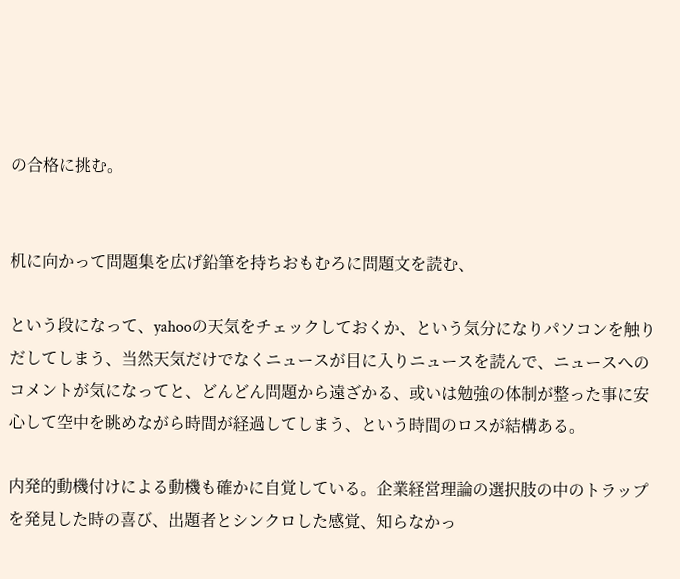の合格に挑む。


机に向かって問題集を広げ鉛筆を持ちおもむろに問題文を読む、

という段になって、yahooの天気をチェックしておくか、という気分になりパソコンを触りだしてしまう、当然天気だけでなくニュースが目に入りニュースを読んで、ニュースへのコメントが気になってと、どんどん問題から遠ざかる、或いは勉強の体制が整った事に安心して空中を眺めながら時間が経過してしまう、という時間のロスが結構ある。

内発的動機付けによる動機も確かに自覚している。企業経営理論の選択肢の中のトラップを発見した時の喜び、出題者とシンクロした感覚、知らなかっ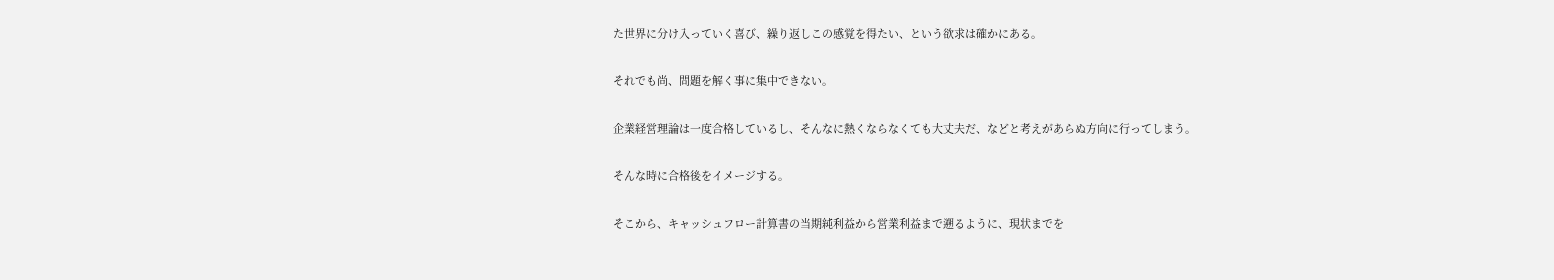た世界に分け入っていく喜び、繰り返しこの感覚を得たい、という欲求は確かにある。

それでも尚、問題を解く事に集中できない。

企業経営理論は一度合格しているし、そんなに熱くならなくても大丈夫だ、などと考えがあらぬ方向に行ってしまう。

そんな時に合格後をイメージする。

そこから、キャッシュフロー計算書の当期純利益から営業利益まで遡るように、現状までを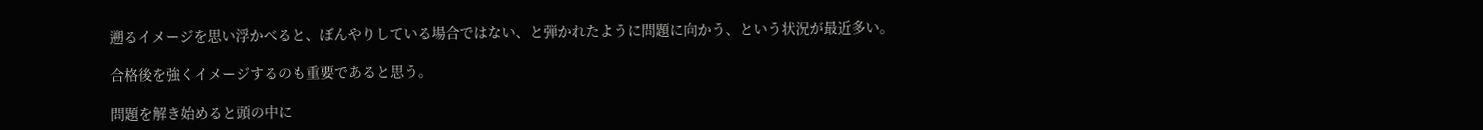遡るイメージを思い浮かべると、ぼんやりしている場合ではない、と弾かれたように問題に向かう、という状況が最近多い。

合格後を強くイメージするのも重要であると思う。

問題を解き始めると頭の中に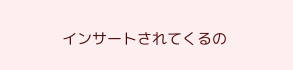インサートされてくるの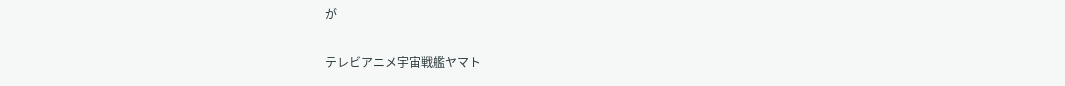が

テレビアニメ宇宙戦艦ヤマト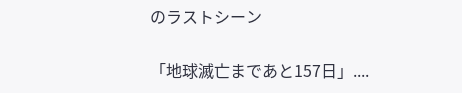のラストシーン

「地球滅亡まであと157日」....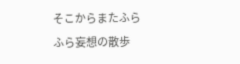そこからまたふらふら妄想の散歩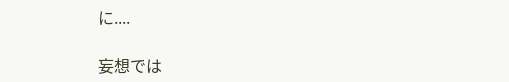に....

妄想では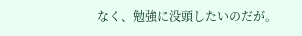なく、勉強に没頭したいのだが。